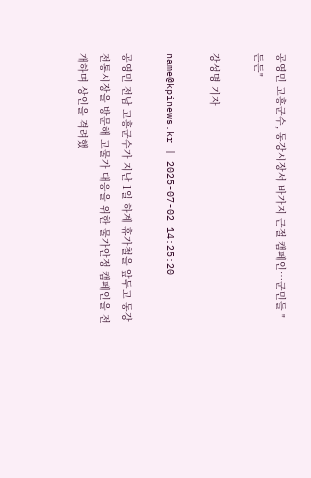공영민 고흥군수, 동강시장서 바가지 근절 캠페인…군민들 "든든"

강성명 기자

name@kpinews.kr | 2025-07-02 14:25:20

공영민 전남 고흥군수가 지난 1일 하계 휴가철을 앞두고 동강전통시장을 방문해 고물가 대응을 위한 물가안정 캠페인을 전개하며 상인을 격려했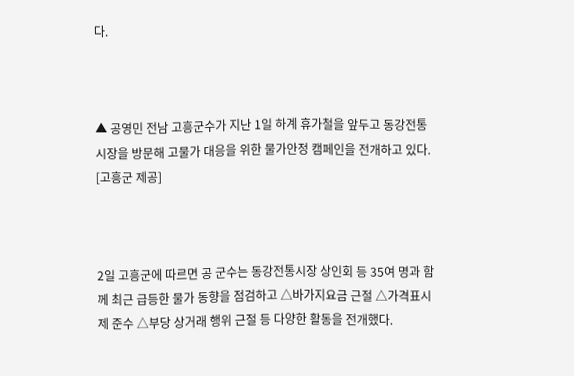다.



▲ 공영민 전남 고흥군수가 지난 1일 하계 휴가철을 앞두고 동강전통시장을 방문해 고물가 대응을 위한 물가안정 캠페인을 전개하고 있다. [고흥군 제공]



2일 고흥군에 따르면 공 군수는 동강전통시장 상인회 등 35여 명과 함께 최근 급등한 물가 동향을 점검하고 △바가지요금 근절 △가격표시제 준수 △부당 상거래 행위 근절 등 다양한 활동을 전개했다.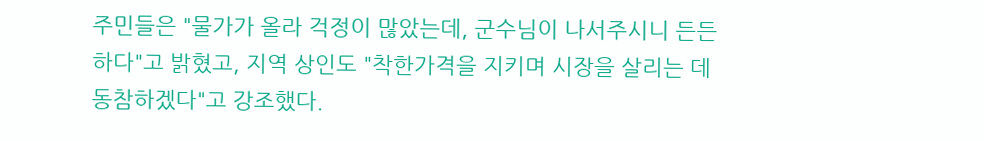주민들은 "물가가 올라 걱정이 많았는데, 군수님이 나서주시니 든든하다"고 밝혔고, 지역 상인도 "착한가격을 지키며 시장을 살리는 데 동참하겠다"고 강조했다.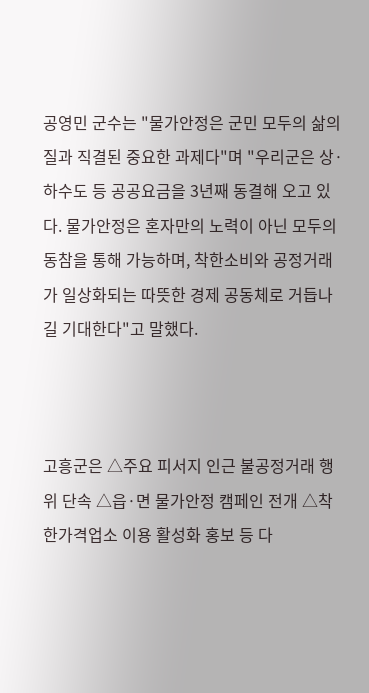공영민 군수는 "물가안정은 군민 모두의 삶의 질과 직결된 중요한 과제다"며 "우리군은 상·하수도 등 공공요금을 3년째 동결해 오고 있다. 물가안정은 혼자만의 노력이 아닌 모두의 동참을 통해 가능하며, 착한소비와 공정거래가 일상화되는 따뜻한 경제 공동체로 거듭나길 기대한다"고 말했다.



고흥군은 △주요 피서지 인근 불공정거래 행위 단속 △읍·면 물가안정 캠페인 전개 △착한가격업소 이용 활성화 홍보 등 다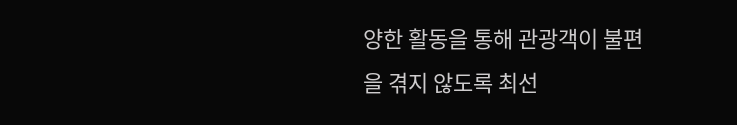양한 활동을 통해 관광객이 불편을 겪지 않도록 최선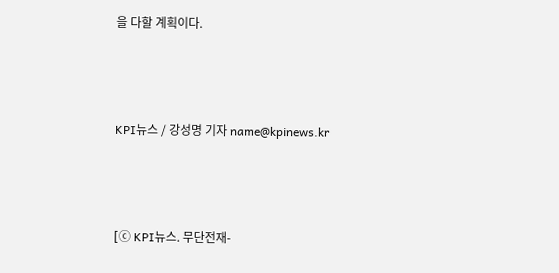을 다할 계획이다.



KPI뉴스 / 강성명 기자 name@kpinews.kr



[ⓒ KPI뉴스. 무단전재-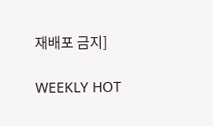재배포 금지]

WEEKLY HOT